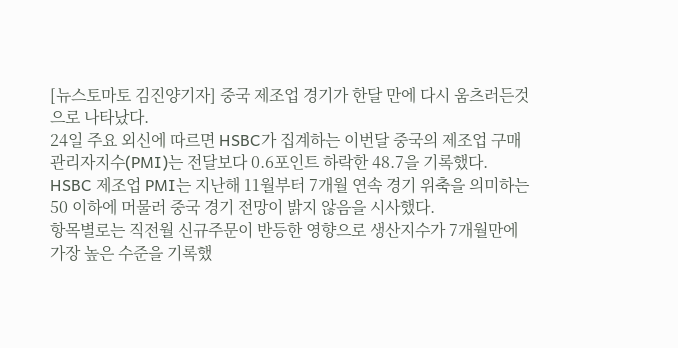[뉴스토마토 김진양기자] 중국 제조업 경기가 한달 만에 다시 움츠러든것으로 나타났다.
24일 주요 외신에 따르면 HSBC가 집계하는 이번달 중국의 제조업 구매관리자지수(PMI)는 전달보다 0.6포인트 하락한 48.7을 기록했다.
HSBC 제조업 PMI는 지난해 11월부터 7개월 연속 경기 위축을 의미하는 50 이하에 머물러 중국 경기 전망이 밝지 않음을 시사했다.
항목별로는 직전월 신규주문이 반등한 영향으로 생산지수가 7개월만에 가장 높은 수준을 기록했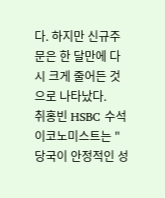다. 하지만 신규주문은 한 달만에 다시 크게 줄어든 것으로 나타났다.
취홍빈 HSBC 수석이코노미스트는 "당국이 안정적인 성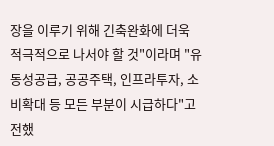장을 이루기 위해 긴축완화에 더욱 적극적으로 나서야 할 것"이라며 "유동성공급, 공공주택, 인프라투자, 소비확대 등 모든 부분이 시급하다"고 전했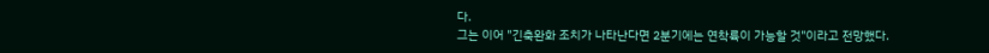다.
그는 이어 "긴축완화 조치가 나타난다면 2분기에는 연착륙이 가능할 것"이라고 전망했다.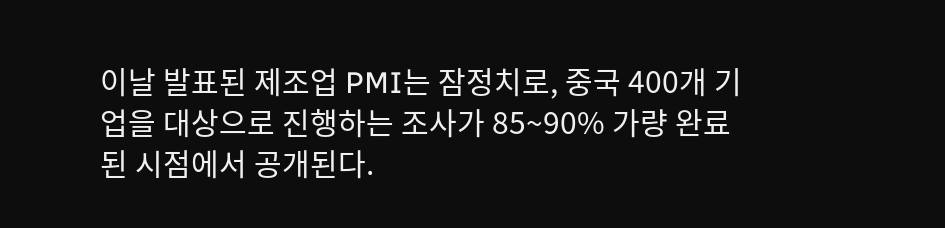이날 발표된 제조업 PMI는 잠정치로, 중국 400개 기업을 대상으로 진행하는 조사가 85~90% 가량 완료된 시점에서 공개된다.